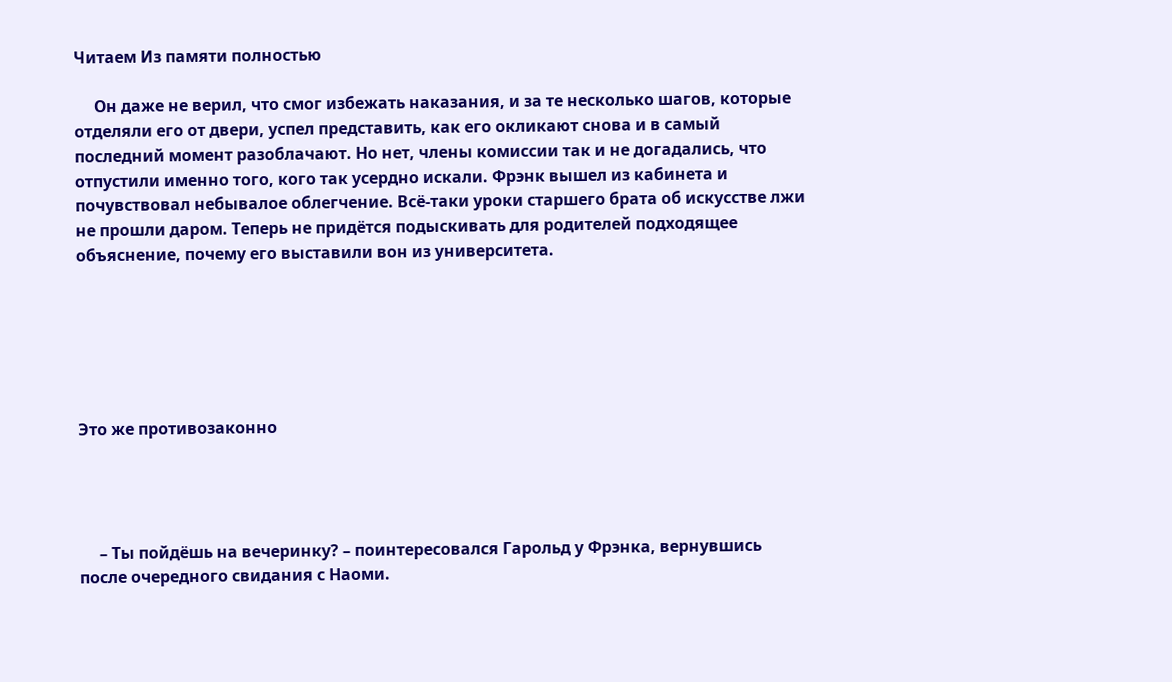Читаем Из памяти полностью

     Он даже не верил, что смог избежать наказания, и за те несколько шагов, которые отделяли его от двери, успел представить, как его окликают снова и в самый последний момент разоблачают. Но нет, члены комиссии так и не догадались, что отпустили именно того, кого так усердно искали. Фрэнк вышел из кабинета и почувствовал небывалое облегчение. Всё-таки уроки старшего брата об искусстве лжи не прошли даром. Теперь не придётся подыскивать для родителей подходящее объяснение, почему его выставили вон из университета.






Это же противозаконно




     – Ты пойдёшь на вечеринку? – поинтересовался Гарольд у Фрэнка, вернувшись после очередного свидания с Наоми.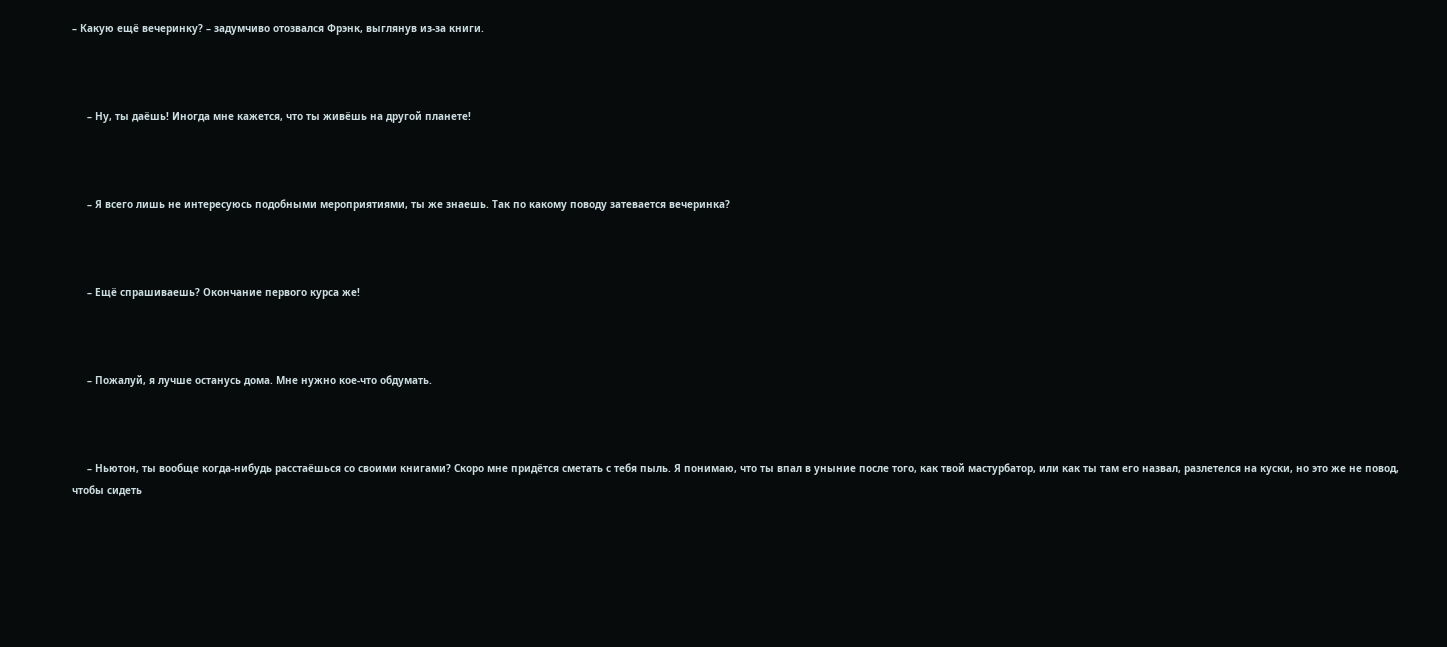– Какую ещё вечеринку? – задумчиво отозвался Фрэнк, выглянув из-за книги.



     – Ну, ты даёшь! Иногда мне кажется, что ты живёшь на другой планете!



     – Я всего лишь не интересуюсь подобными мероприятиями, ты же знаешь. Так по какому поводу затевается вечеринка?



     – Ещё спрашиваешь? Окончание первого курса же!



     – Пожалуй, я лучше останусь дома. Мне нужно кое-что обдумать.



     – Ньютон, ты вообще когда-нибудь расстаёшься со своими книгами? Скоро мне придётся сметать с тебя пыль. Я понимаю, что ты впал в уныние после того, как твой мастурбатор, или как ты там его назвал, разлетелся на куски, но это же не повод, чтобы сидеть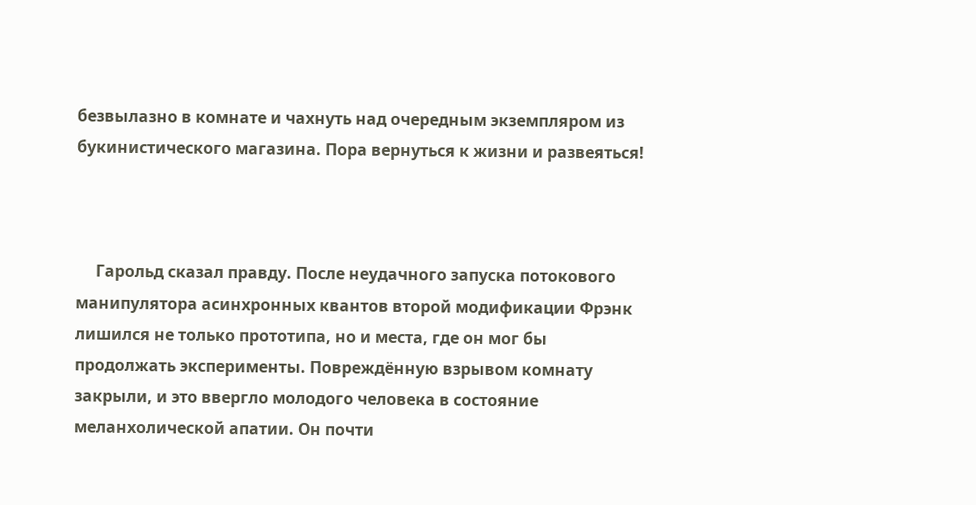безвылазно в комнате и чахнуть над очередным экземпляром из букинистического магазина. Пора вернуться к жизни и развеяться!



     Гарольд сказал правду. После неудачного запуска потокового манипулятора асинхронных квантов второй модификации Фрэнк лишился не только прототипа, но и места, где он мог бы продолжать эксперименты. Повреждённую взрывом комнату закрыли, и это ввергло молодого человека в состояние меланхолической апатии. Он почти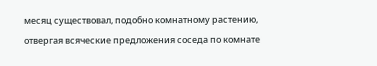месяц существовал, подобно комнатному растению, отвергая всяческие предложения соседа по комнате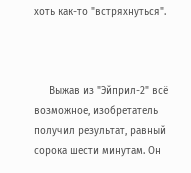хоть как-то "встряхнуться".



     Выжав из "Эйприл-2" всё возможное, изобретатель получил результат, равный сорока шести минутам. Он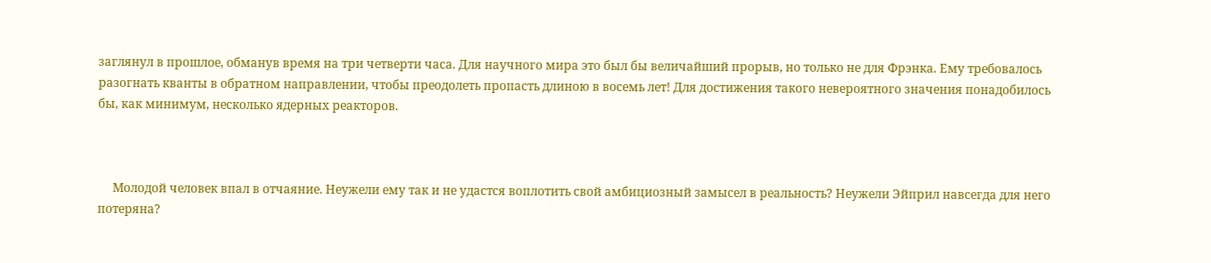заглянул в прошлое, обманув время на три четверти часа. Для научного мира это был бы величайший прорыв, но только не для Фрэнка. Ему требовалось разогнать кванты в обратном направлении, чтобы преодолеть пропасть длиною в восемь лет! Для достижения такого невероятного значения понадобилось бы, как минимум, несколько ядерных реакторов.



     Молодой человек впал в отчаяние. Неужели ему так и не удастся воплотить свой амбициозный замысел в реальность? Неужели Эйприл навсегда для него потеряна?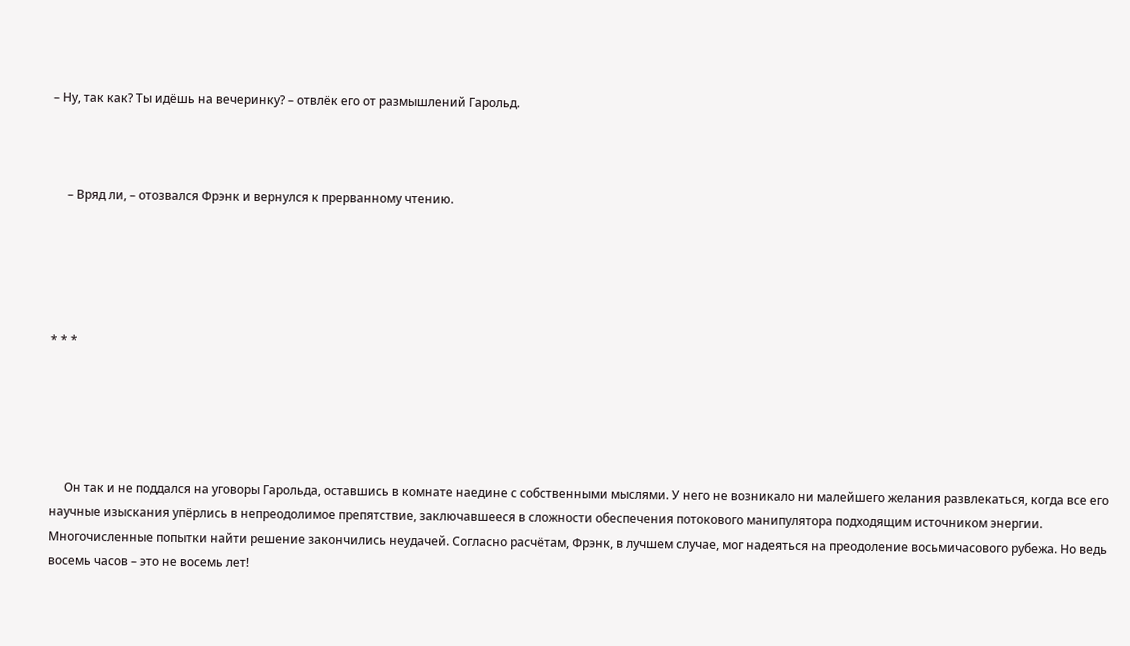– Ну, так как? Ты идёшь на вечеринку? – отвлёк его от размышлений Гарольд.



     – Вряд ли, – отозвался Фрэнк и вернулся к прерванному чтению.





* * *





     Он так и не поддался на уговоры Гарольда, оставшись в комнате наедине с собственными мыслями. У него не возникало ни малейшего желания развлекаться, когда все его научные изыскания упёрлись в непреодолимое препятствие, заключавшееся в сложности обеспечения потокового манипулятора подходящим источником энергии. Многочисленные попытки найти решение закончились неудачей. Согласно расчётам, Фрэнк, в лучшем случае, мог надеяться на преодоление восьмичасового рубежа. Но ведь восемь часов – это не восемь лет!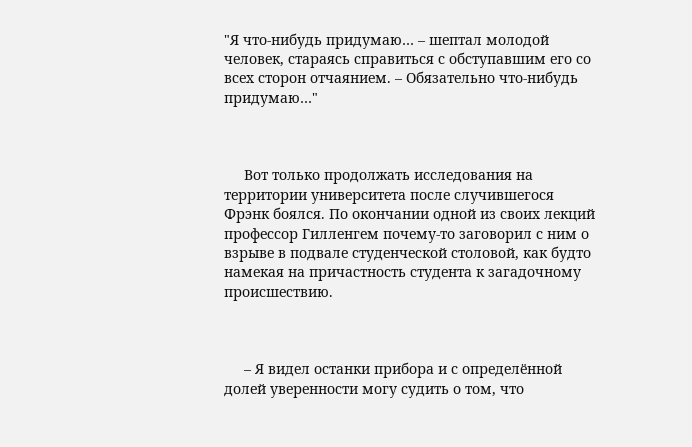"Я что-нибудь придумаю… – шептал молодой человек, стараясь справиться с обступавшим его со всех сторон отчаянием. – Обязательно что-нибудь придумаю…"



     Вот только продолжать исследования на территории университета после случившегося Фрэнк боялся. По окончании одной из своих лекций профессор Гилленгем почему-то заговорил с ним о взрыве в подвале студенческой столовой, как будто намекая на причастность студента к загадочному происшествию.



     – Я видел останки прибора и с определённой долей уверенности могу судить о том, что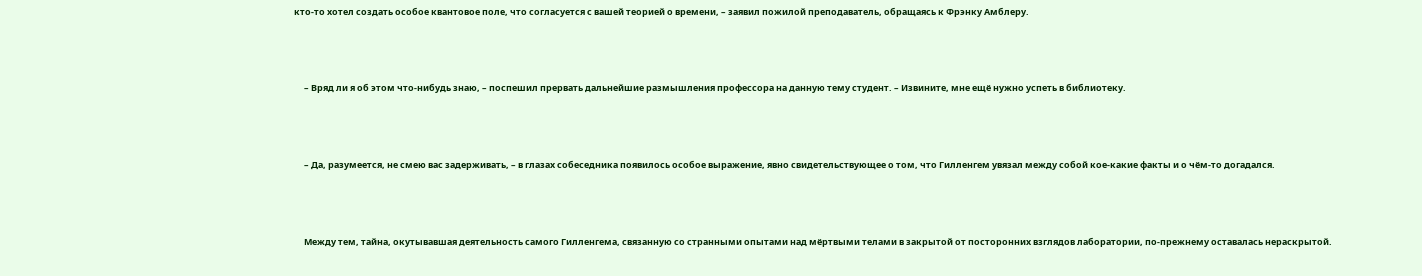кто-то хотел создать особое квантовое поле, что согласуется с вашей теорией о времени, – заявил пожилой преподаватель, обращаясь к Фрэнку Амблеру.



     – Вряд ли я об этом что-нибудь знаю, – поспешил прервать дальнейшие размышления профессора на данную тему студент. – Извините, мне ещё нужно успеть в библиотеку.



     – Да, разумеется, не смею вас задерживать, – в глазах собеседника появилось особое выражение, явно свидетельствующее о том, что Гилленгем увязал между собой кое-какие факты и о чём-то догадался.



     Между тем, тайна, окутывавшая деятельность самого Гилленгема, связанную со странными опытами над мёртвыми телами в закрытой от посторонних взглядов лаборатории, по-прежнему оставалась нераскрытой.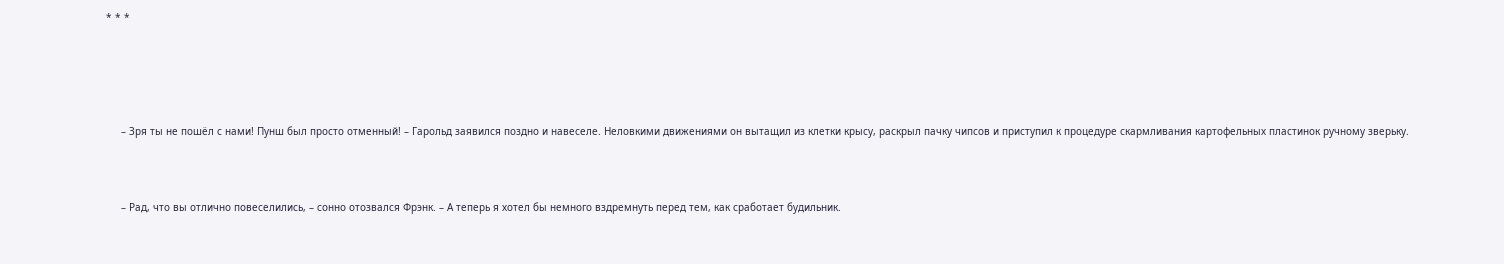* * *





     – Зря ты не пошёл с нами! Пунш был просто отменный! – Гарольд заявился поздно и навеселе. Неловкими движениями он вытащил из клетки крысу, раскрыл пачку чипсов и приступил к процедуре скармливания картофельных пластинок ручному зверьку.



     – Рад, что вы отлично повеселились, – сонно отозвался Фрэнк. – А теперь я хотел бы немного вздремнуть перед тем, как сработает будильник.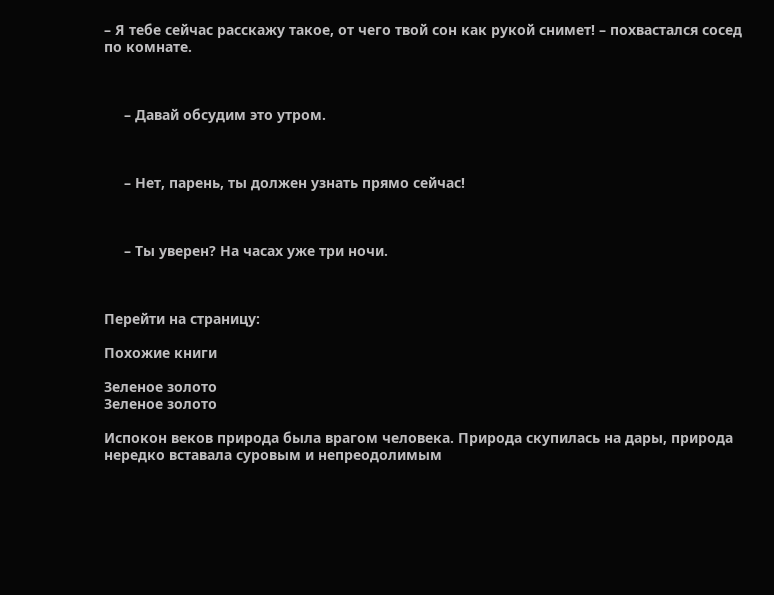– Я тебе сейчас расскажу такое, от чего твой сон как рукой снимет! – похвастался сосед по комнате.



     – Давай обсудим это утром.



     – Нет, парень, ты должен узнать прямо сейчас!



     – Ты уверен? На часах уже три ночи.



Перейти на страницу:

Похожие книги

Зеленое золото
Зеленое золото

Испокон веков природа была врагом человека. Природа скупилась на дары, природа нередко вставала суровым и непреодолимым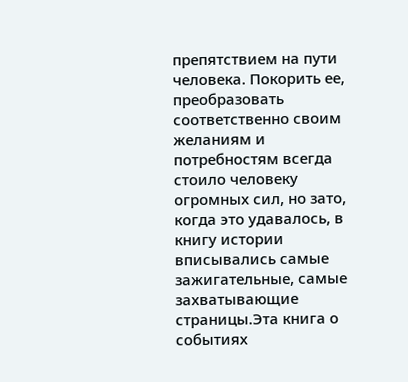препятствием на пути человека. Покорить ее, преобразовать соответственно своим желаниям и потребностям всегда стоило человеку огромных сил, но зато, когда это удавалось, в книгу истории вписывались самые зажигательные, самые захватывающие страницы.Эта книга о событиях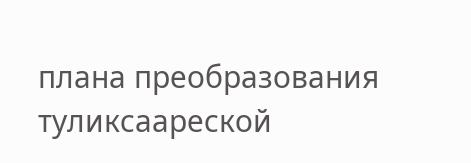плана преобразования туликсаареской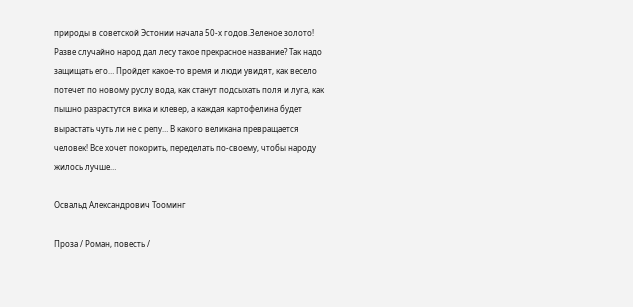природы в советской Эстонии начала 50-х годов.Зеленое золото! Разве случайно народ дал лесу такое прекрасное название? Так надо защищать его… Пройдет какое-то время и люди увидят, как весело потечет по новому руслу вода, как станут подсыхать поля и луга, как пышно разрастутся вика и клевер, а каждая картофелина будет вырастать чуть ли не с репу… В какого великана превращается человек! Все хочет покорить, переделать по-своему, чтобы народу жилось лучше…

Освальд Александрович Тооминг

Проза / Роман, повесть /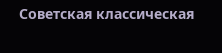Советская классическая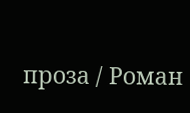проза / Роман